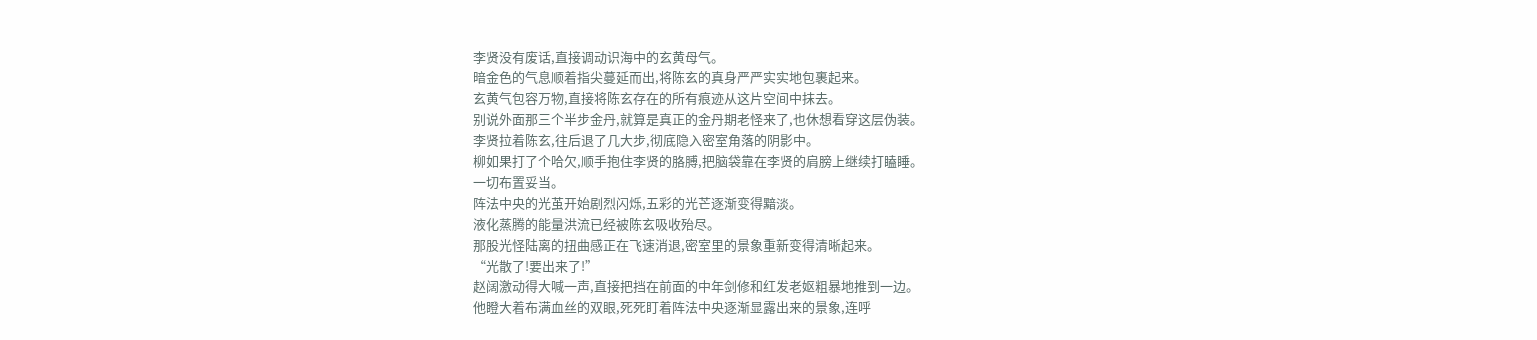李贤没有废话,直接调动识海中的玄黄母气。
暗金色的气息顺着指尖蔓延而出,将陈玄的真身严严实实地包裹起来。
玄黄气包容万物,直接将陈玄存在的所有痕迹从这片空间中抹去。
别说外面那三个半步金丹,就算是真正的金丹期老怪来了,也休想看穿这层伪装。
李贤拉着陈玄,往后退了几大步,彻底隐入密室角落的阴影中。
柳如果打了个哈欠,顺手抱住李贤的胳膊,把脑袋靠在李贤的肩膀上继续打瞌睡。
一切布置妥当。
阵法中央的光茧开始剧烈闪烁,五彩的光芒逐渐变得黯淡。
液化蒸腾的能量洪流已经被陈玄吸收殆尽。
那股光怪陆离的扭曲感正在飞速消退,密室里的景象重新变得清晰起来。
“光散了!要出来了!”
赵阔激动得大喊一声,直接把挡在前面的中年剑修和红发老妪粗暴地推到一边。
他瞪大着布满血丝的双眼,死死盯着阵法中央逐渐显露出来的景象,连呼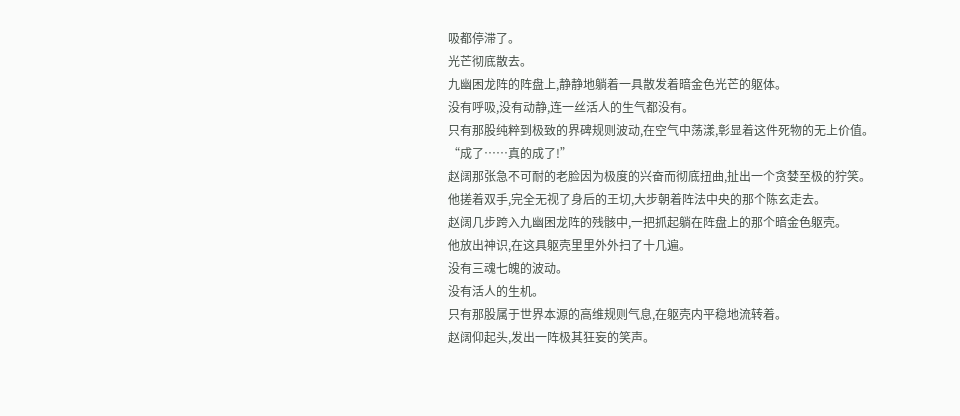吸都停滞了。
光芒彻底散去。
九幽困龙阵的阵盘上,静静地躺着一具散发着暗金色光芒的躯体。
没有呼吸,没有动静,连一丝活人的生气都没有。
只有那股纯粹到极致的界碑规则波动,在空气中荡漾,彰显着这件死物的无上价值。
“成了……真的成了!”
赵阔那张急不可耐的老脸因为极度的兴奋而彻底扭曲,扯出一个贪婪至极的狞笑。
他搓着双手,完全无视了身后的王切,大步朝着阵法中央的那个陈玄走去。
赵阔几步跨入九幽困龙阵的残骸中,一把抓起躺在阵盘上的那个暗金色躯壳。
他放出神识,在这具躯壳里里外外扫了十几遍。
没有三魂七魄的波动。
没有活人的生机。
只有那股属于世界本源的高维规则气息,在躯壳内平稳地流转着。
赵阔仰起头,发出一阵极其狂妄的笑声。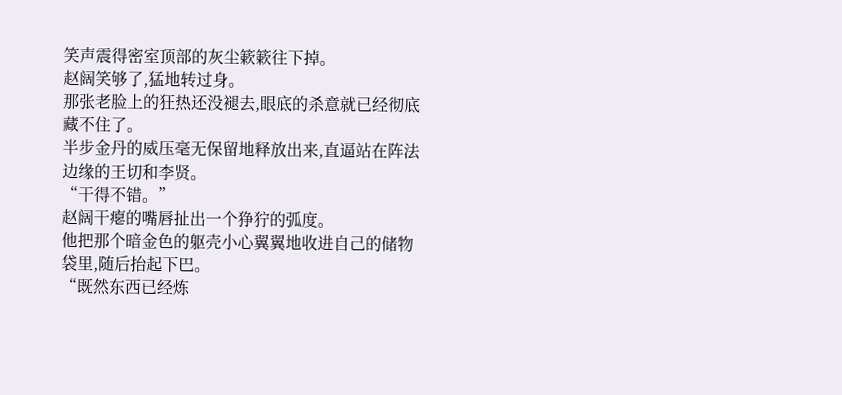笑声震得密室顶部的灰尘簌簌往下掉。
赵阔笑够了,猛地转过身。
那张老脸上的狂热还没褪去,眼底的杀意就已经彻底藏不住了。
半步金丹的威压毫无保留地释放出来,直逼站在阵法边缘的王切和李贤。
“干得不错。”
赵阔干瘪的嘴唇扯出一个狰狞的弧度。
他把那个暗金色的躯壳小心翼翼地收进自己的储物袋里,随后抬起下巴。
“既然东西已经炼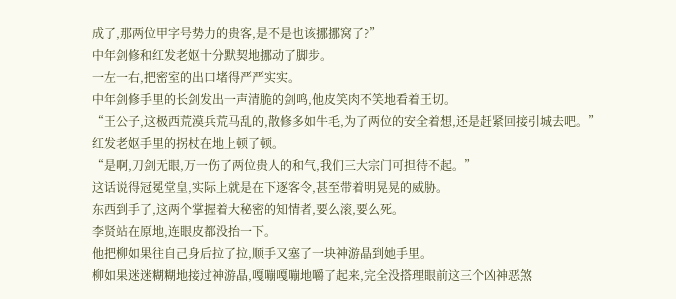成了,那两位甲字号势力的贵客,是不是也该挪挪窝了?”
中年剑修和红发老妪十分默契地挪动了脚步。
一左一右,把密室的出口堵得严严实实。
中年剑修手里的长剑发出一声清脆的剑鸣,他皮笑肉不笑地看着王切。
“王公子,这极西荒漠兵荒马乱的,散修多如牛毛,为了两位的安全着想,还是赶紧回接引城去吧。”
红发老妪手里的拐杖在地上顿了顿。
“是啊,刀剑无眼,万一伤了两位贵人的和气,我们三大宗门可担待不起。”
这话说得冠冕堂皇,实际上就是在下逐客令,甚至带着明晃晃的威胁。
东西到手了,这两个掌握着大秘密的知情者,要么滚,要么死。
李贤站在原地,连眼皮都没抬一下。
他把柳如果往自己身后拉了拉,顺手又塞了一块神游晶到她手里。
柳如果迷迷糊糊地接过神游晶,嘎嘣嘎嘣地嚼了起来,完全没搭理眼前这三个凶神恶煞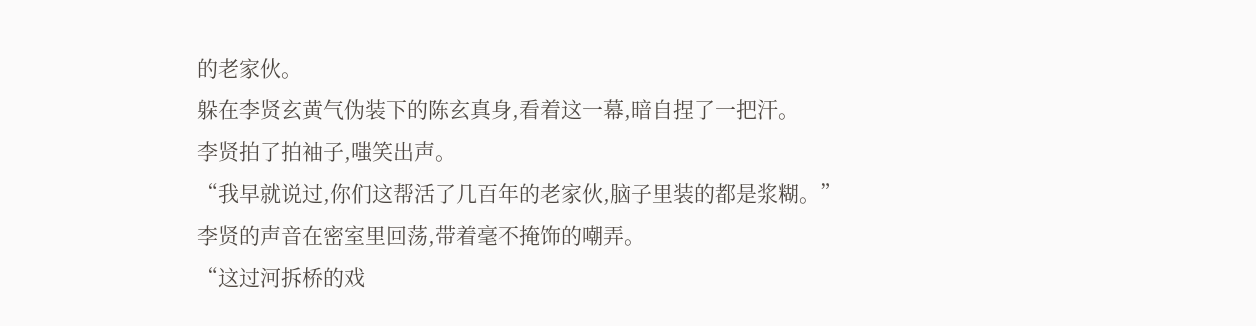的老家伙。
躲在李贤玄黄气伪装下的陈玄真身,看着这一幕,暗自捏了一把汗。
李贤拍了拍袖子,嗤笑出声。
“我早就说过,你们这帮活了几百年的老家伙,脑子里装的都是浆糊。”
李贤的声音在密室里回荡,带着毫不掩饰的嘲弄。
“这过河拆桥的戏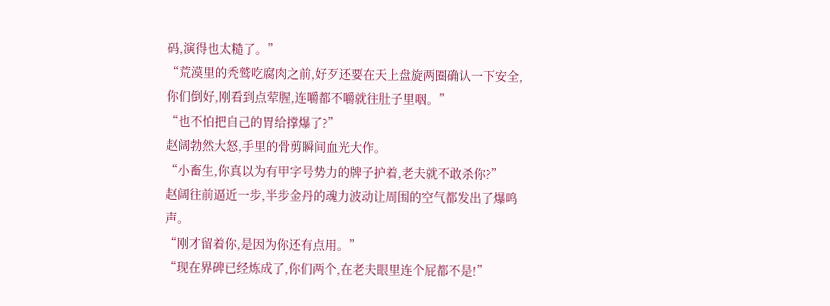码,演得也太糙了。”
“荒漠里的秃鹫吃腐肉之前,好歹还要在天上盘旋两圈确认一下安全,你们倒好,刚看到点荤腥,连嚼都不嚼就往肚子里咽。”
“也不怕把自己的胃给撑爆了?”
赵阔勃然大怒,手里的骨剪瞬间血光大作。
“小畜生,你真以为有甲字号势力的牌子护着,老夫就不敢杀你?”
赵阔往前逼近一步,半步金丹的魂力波动让周围的空气都发出了爆鸣声。
“刚才留着你,是因为你还有点用。”
“现在界碑已经炼成了,你们两个,在老夫眼里连个屁都不是!”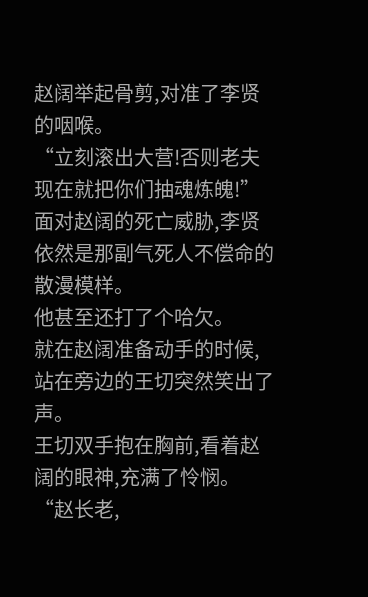赵阔举起骨剪,对准了李贤的咽喉。
“立刻滚出大营!否则老夫现在就把你们抽魂炼魄!”
面对赵阔的死亡威胁,李贤依然是那副气死人不偿命的散漫模样。
他甚至还打了个哈欠。
就在赵阔准备动手的时候,站在旁边的王切突然笑出了声。
王切双手抱在胸前,看着赵阔的眼神,充满了怜悯。
“赵长老,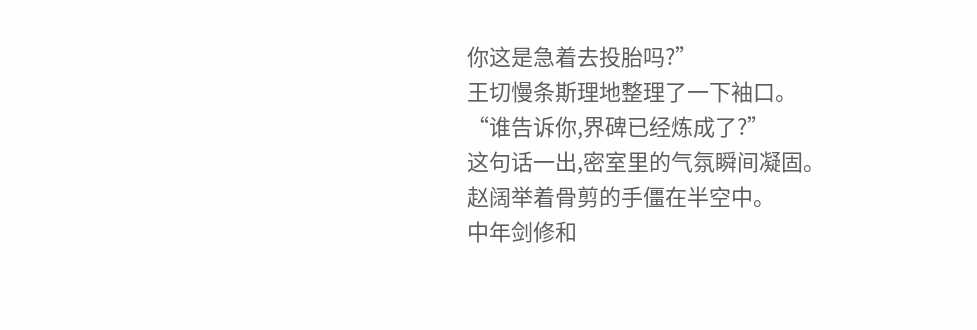你这是急着去投胎吗?”
王切慢条斯理地整理了一下袖口。
“谁告诉你,界碑已经炼成了?”
这句话一出,密室里的气氛瞬间凝固。
赵阔举着骨剪的手僵在半空中。
中年剑修和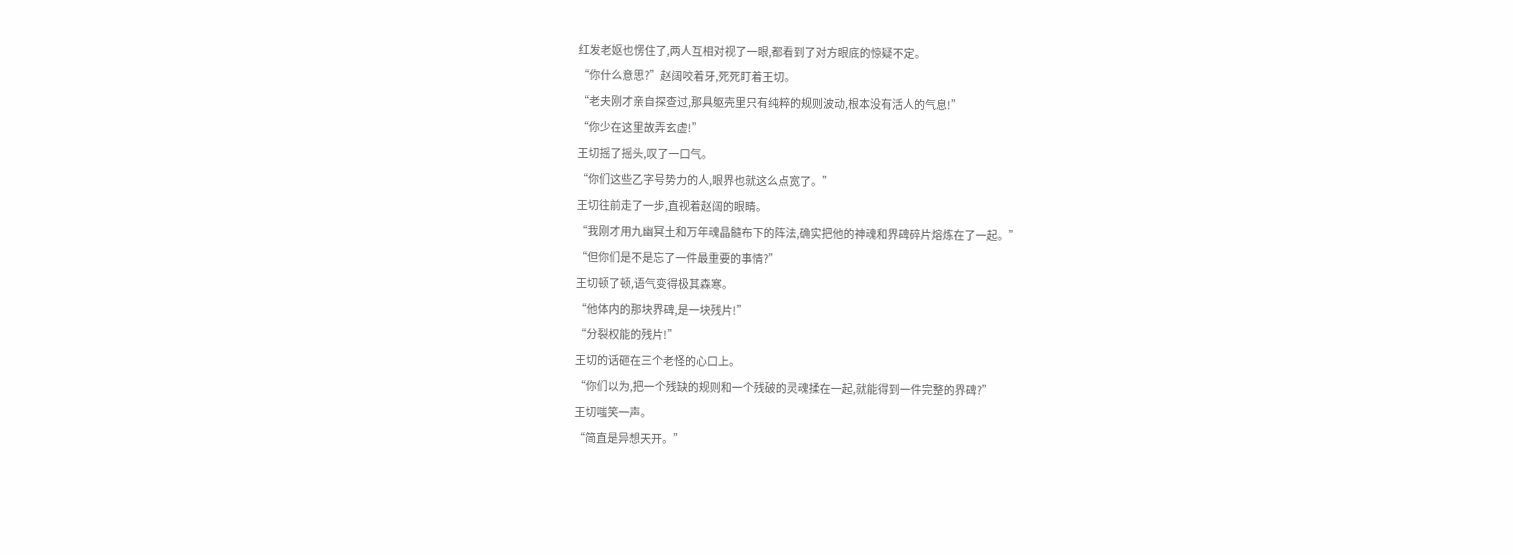红发老妪也愣住了,两人互相对视了一眼,都看到了对方眼底的惊疑不定。
“你什么意思?”赵阔咬着牙,死死盯着王切。
“老夫刚才亲自探查过,那具躯壳里只有纯粹的规则波动,根本没有活人的气息!”
“你少在这里故弄玄虚!”
王切摇了摇头,叹了一口气。
“你们这些乙字号势力的人,眼界也就这么点宽了。”
王切往前走了一步,直视着赵阔的眼睛。
“我刚才用九幽冥土和万年魂晶髓布下的阵法,确实把他的神魂和界碑碎片熔炼在了一起。”
“但你们是不是忘了一件最重要的事情?”
王切顿了顿,语气变得极其森寒。
“他体内的那块界碑,是一块残片!”
“分裂权能的残片!”
王切的话砸在三个老怪的心口上。
“你们以为,把一个残缺的规则和一个残破的灵魂揉在一起,就能得到一件完整的界碑?”
王切嗤笑一声。
“简直是异想天开。”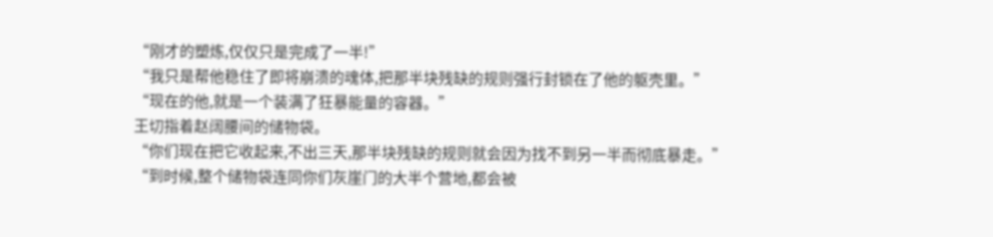“刚才的塑炼,仅仅只是完成了一半!”
“我只是帮他稳住了即将崩溃的魂体,把那半块残缺的规则强行封锁在了他的躯壳里。”
“现在的他,就是一个装满了狂暴能量的容器。”
王切指着赵阔腰间的储物袋。
“你们现在把它收起来,不出三天,那半块残缺的规则就会因为找不到另一半而彻底暴走。”
“到时候,整个储物袋连同你们灰崖门的大半个营地,都会被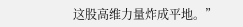这股高维力量炸成平地。”